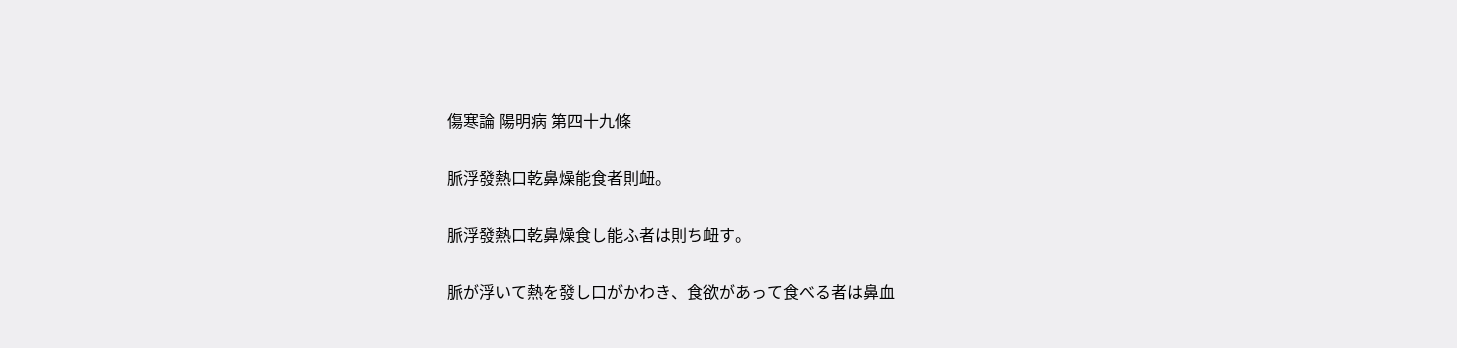傷寒論 陽明病 第四十九條

脈浮發熱口乾鼻燥能食者則衄。

脈浮發熱口乾鼻燥食し能ふ者は則ち衄す。

脈が浮いて熱を發し口がかわき、食欲があって食べる者は鼻血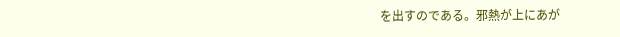を出すのである。邪熱が上にあが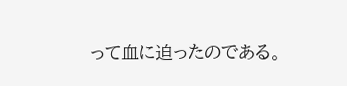って血に迫ったのである。